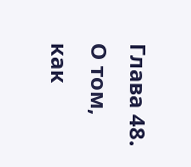Глава 48. О том, как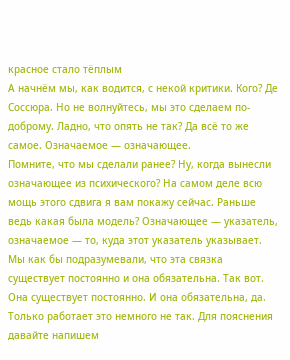красное стало тёплым
А начнём мы, как водится, с некой критики. Кого? Де Соссюра. Но не волнуйтесь, мы это сделаем по-доброму. Ладно, что опять не так? Да всё то же самое. Означаемое — означающее.
Помните, что мы сделали ранее? Ну, когда вынесли означающее из психического? На самом деле всю мощь этого сдвига я вам покажу сейчас. Раньше ведь какая была модель? Означающее — указатель, означаемое — то, куда этот указатель указывает.
Мы как бы подразумевали, что эта связка существует постоянно и она обязательна. Так вот. Она существует постоянно. И она обязательна, да. Только работает это немного не так. Для пояснения давайте напишем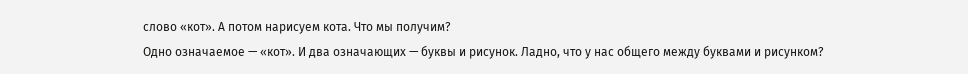слово «кот». А потом нарисуем кота. Что мы получим?
Одно означаемое — «кот». И два означающих — буквы и рисунок. Ладно, что у нас общего между буквами и рисунком?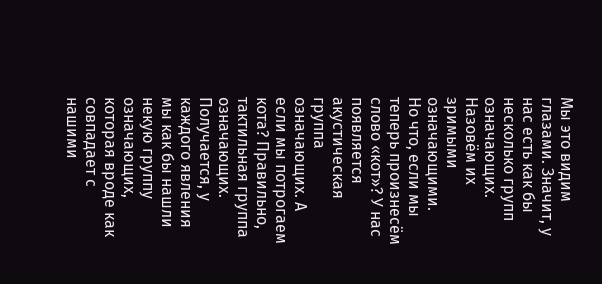Мы это видим глазами. Значит, у нас есть как бы несколько групп означающих. Назовём их зримыми означающими.
Но что, если мы теперь произнесём слово «кот»? У нас появляется акустическая группа означающих. А если мы потрогаем кота? Правильно, тактильная группа означающих. Получается, у каждого явления мы как бы нашли некую группу означающих, которая вроде как совпадает с нашими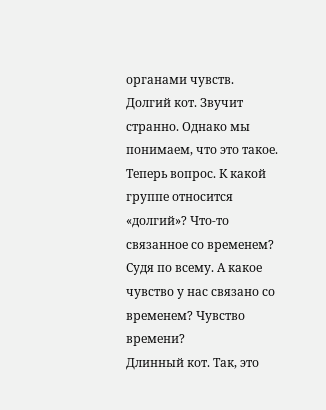органами чувств.
Долгий кот. Звучит странно. Однако мы понимаем, что это такое. Теперь вопрос. К какой группе относится «долгий»? Что-то связанное со временем? Судя по всему. А какое чувство у нас связано со временем? Чувство времени?
Длинный кот. Так, это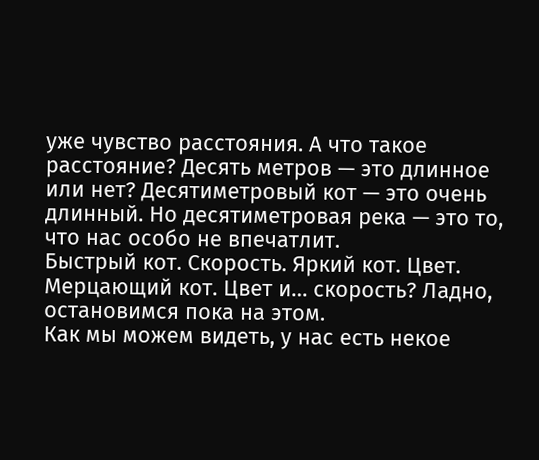уже чувство расстояния. А что такое расстояние? Десять метров — это длинное или нет? Десятиметровый кот — это очень длинный. Но десятиметровая река — это то, что нас особо не впечатлит.
Быстрый кот. Скорость. Яркий кот. Цвет. Мерцающий кот. Цвет и… скорость? Ладно, остановимся пока на этом.
Как мы можем видеть, у нас есть некое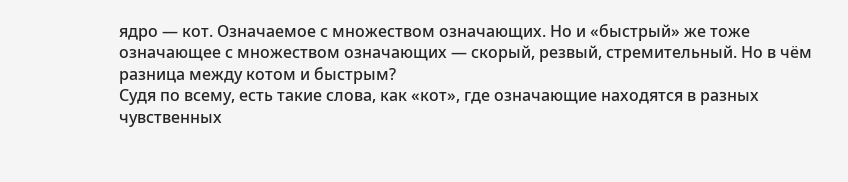ядро — кот. Означаемое с множеством означающих. Но и «быстрый» же тоже означающее с множеством означающих — скорый, резвый, стремительный. Но в чём разница между котом и быстрым?
Судя по всему, есть такие слова, как «кот», где означающие находятся в разных чувственных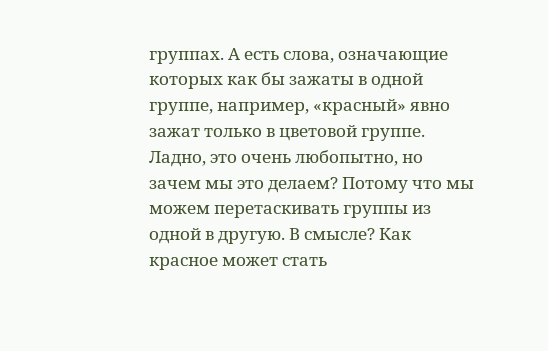группах. А есть слова, означающие которых как бы зажаты в одной группе, например, «красный» явно зажат только в цветовой группе.
Ладно, это очень любопытно, но зачем мы это делаем? Потому что мы можем перетаскивать группы из одной в другую. В смысле? Как красное может стать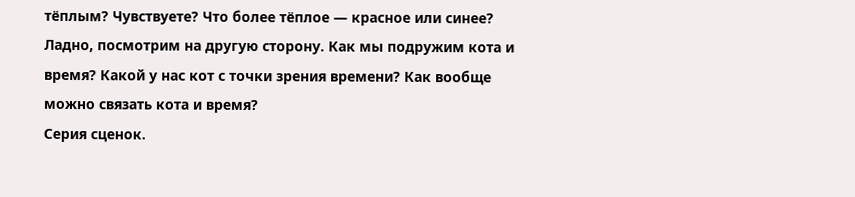тёплым? Чувствуете? Что более тёплое — красное или синее?
Ладно, посмотрим на другую сторону. Как мы подружим кота и время? Какой у нас кот с точки зрения времени? Как вообще можно связать кота и время?
Серия сценок.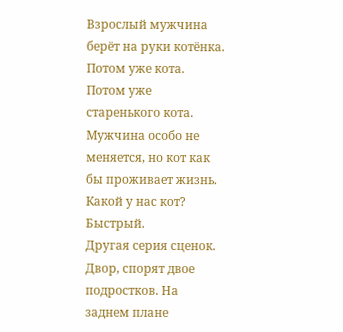Взрослый мужчина берёт на руки котёнка. Потом уже кота. Потом уже старенького кота. Мужчина особо не меняется, но кот как бы проживает жизнь. Какой у нас кот? Быстрый.
Другая серия сценок. Двор, спорят двое подростков. На заднем плане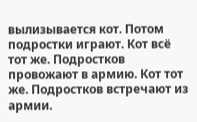вылизывается кот. Потом подростки играют. Кот всё тот же. Подростков провожают в армию. Кот тот же. Подростков встречают из армии.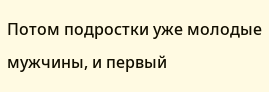Потом подростки уже молодые мужчины, и первый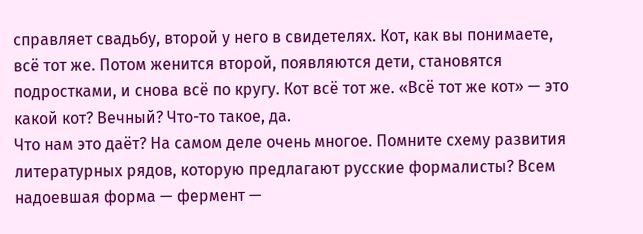справляет свадьбу, второй у него в свидетелях. Кот, как вы понимаете, всё тот же. Потом женится второй, появляются дети, становятся подростками, и снова всё по кругу. Кот всё тот же. «Всё тот же кот» — это какой кот? Вечный? Что-то такое, да.
Что нам это даёт? На самом деле очень многое. Помните схему развития литературных рядов, которую предлагают русские формалисты? Всем надоевшая форма — фермент —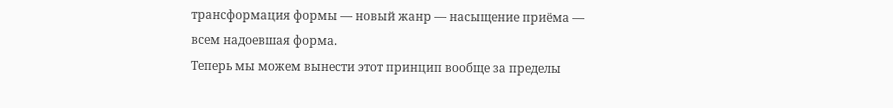трансформация формы — новый жанр — насыщение приёма — всем надоевшая форма.
Теперь мы можем вынести этот принцип вообще за пределы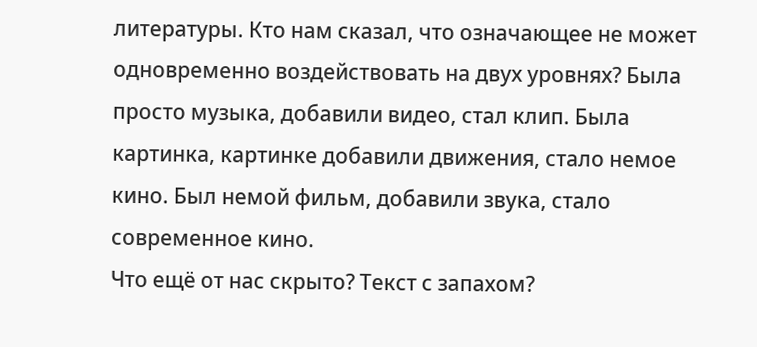литературы. Кто нам сказал, что означающее не может одновременно воздействовать на двух уровнях? Была просто музыка, добавили видео, стал клип. Была картинка, картинке добавили движения, стало немое кино. Был немой фильм, добавили звука, стало современное кино.
Что ещё от нас скрыто? Текст с запахом?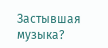Застывшая музыка?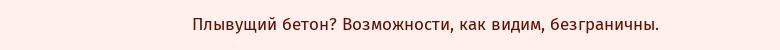Плывущий бетон? Возможности, как видим, безграничны.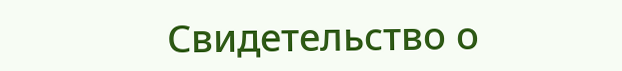Свидетельство о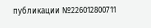публикации №226012800711